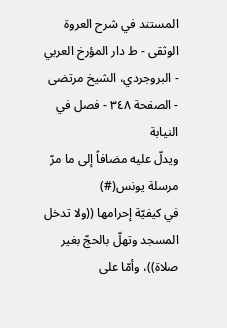المستند في شرح العروة الوثقى - ط دار المؤرخ العربي - البروجردي، الشيخ مرتضى - الصفحة ٣٤٨ - فصل في النيابة
ويدلّ عليه مضافاً إلى ما مرّ مرسلة يونس(#)
في كيفيّة إحرامها ((ولا تدخل المسجد وتهلّ بالحجّ بغير صلاة))، وأمّا على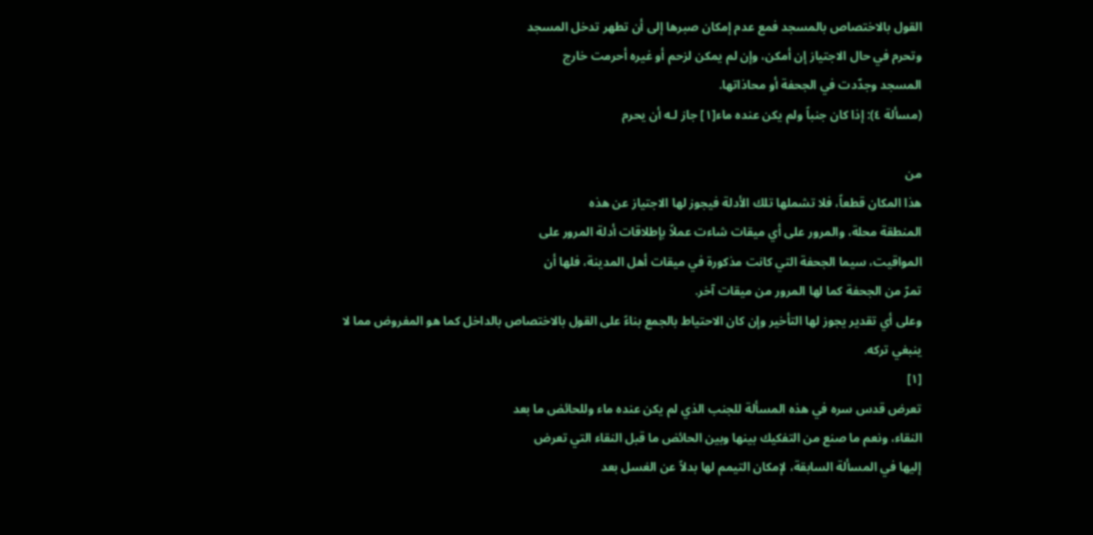القول بالاختصاص بالمسجد فمع عدم إمكان صبرها إلى أن تطهر تدخل المسجد
وتحرم في حال الاجتياز إن أمكن، وإن لم يمكن لزحم أو غيره أحرمت خارج
المسجد وجدّدت في الجحفة أو محاذاتها.
(مسألة ٤): إذا كان جنباً ولم يكن عنده ماء[١] جاز لـه أن يحرم

من
هذا المكان قطعاً، فلا تشملها تلك الأدلة فيجوز لها الاجتياز عن هذه
المنطقة محلة، والمرور على أي ميقات شاءت عملاً بإطلاقات أدلة المرور على
المواقيت، سيما الجحفة التي كانت مذكورة في ميقات أهل المدينة، فلها أن
تمرّ من الجحفة كما لها المرور من ميقات آخر.
وعلى أي تقدير يجوز لها التأخير وإن كان الاحتياط بالجمع بناءً على القول بالاختصاص بالداخل كما هو المفروض مما لا ينبغي تركه.
[١]
تعرض قدس سره في هذه المسألة للجنب الذي لم يكن عنده ماء وللحائض ما بعد
النقاء، ونعم ما صنع من التفكيك بينها وبين الحائض ما قبل النقاء التي تعرض
إليها في المسألة السابقة، لإمكان التيمم لها بدلاً عن الغسل بعد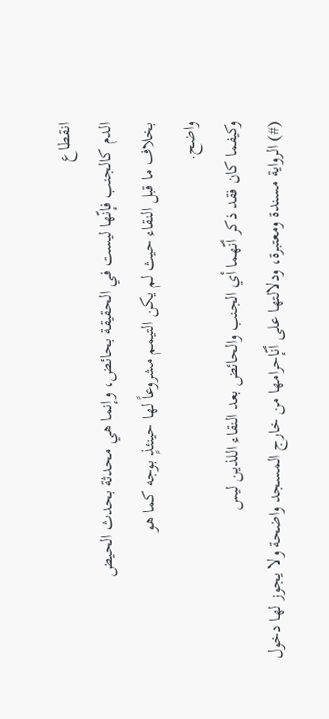انقطاع
الدم كالجنب فإنّها ليست في الحقيقة بحائض، وإنما هي محدثة بحدث الحيض
بخلاف ما قبل النقاء حيث لم يكن التيمم مشروعاً لها حينئذٍ بوجه كما هو
واضح.
وكيفما كان فقد ذكر أنّهما أي الجنب والحائض بعد النقاء اللذين ليس
(#) الرواية مسندة ومعتبرة، ودلالتها على أنّإحرامها من خارج المسجد واضحة ولا يجوز لها دخول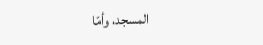المسجد، وأمّا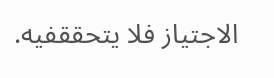الاجتياز فلا يتحققفيه.